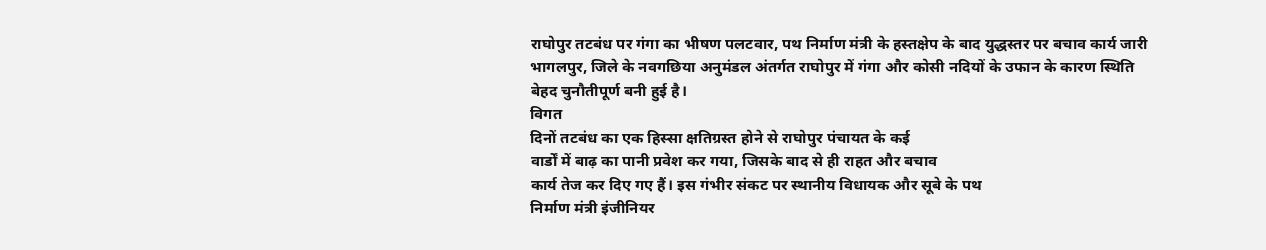राघोपुर तटबंध पर गंगा का भीषण पलटवार, पथ निर्माण मंत्री के हस्तक्षेप के बाद युद्धस्तर पर बचाव कार्य जारी
भागलपुर, जिले के नवगछिया अनुमंडल अंतर्गत राघोपुर में गंगा और कोसी नदियों के उफान के कारण स्थिति बेहद चुनौतीपूर्ण बनी हुई है।
विगत
दिनों तटबंध का एक हिस्सा क्षतिग्रस्त होने से राघोपुर पंचायत के कई
वार्डों में बाढ़ का पानी प्रवेश कर गया, जिसके बाद से ही राहत और बचाव
कार्य तेज कर दिए गए हैं। इस गंभीर संकट पर स्थानीय विधायक और सूबे के पथ
निर्माण मंत्री इंजीनियर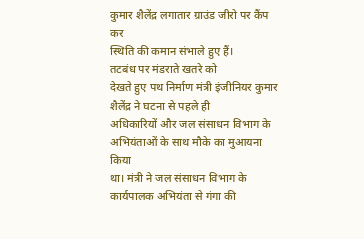कुमार शैलेंद्र लगातार ग्राउंड जीरो पर कैंप कर
स्थिति की कमान संभाले हुए हैं।
तटबंध पर मंडराते खतरे को
देखते हुए पथ निर्माण मंत्री इंजीनियर कुमार शैलेंद्र ने घटना से पहले ही
अधिकारियों और जल संसाधन विभाग के अभियंताओं के साथ मौके का मुआयना किया
था। मंत्री ने जल संसाधन विभाग के कार्यपालक अभियंता से गंगा की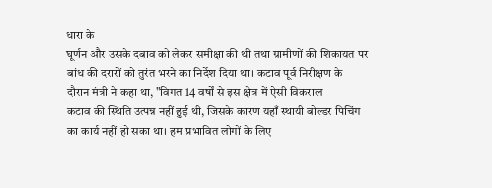धारा के
घूर्णन और उसके दबाव को लेकर समीक्षा की थी तथा ग्रामीणों की शिकायत पर
बांध की दरारों को तुरंत भरने का निर्देश दिया था। कटाव पूर्व निरीक्षण के
दौरान मंत्री ने कहा था, "विगत 14 वर्षों से इस क्षेत्र में ऐसी विकराल
कटाव की स्थिति उत्पन्न नहीं हुई थी, जिसके कारण यहाँ स्थायी बोल्डर पिचिंग
का कार्य नहीं हो सका था। हम प्रभावित लोगों के लिए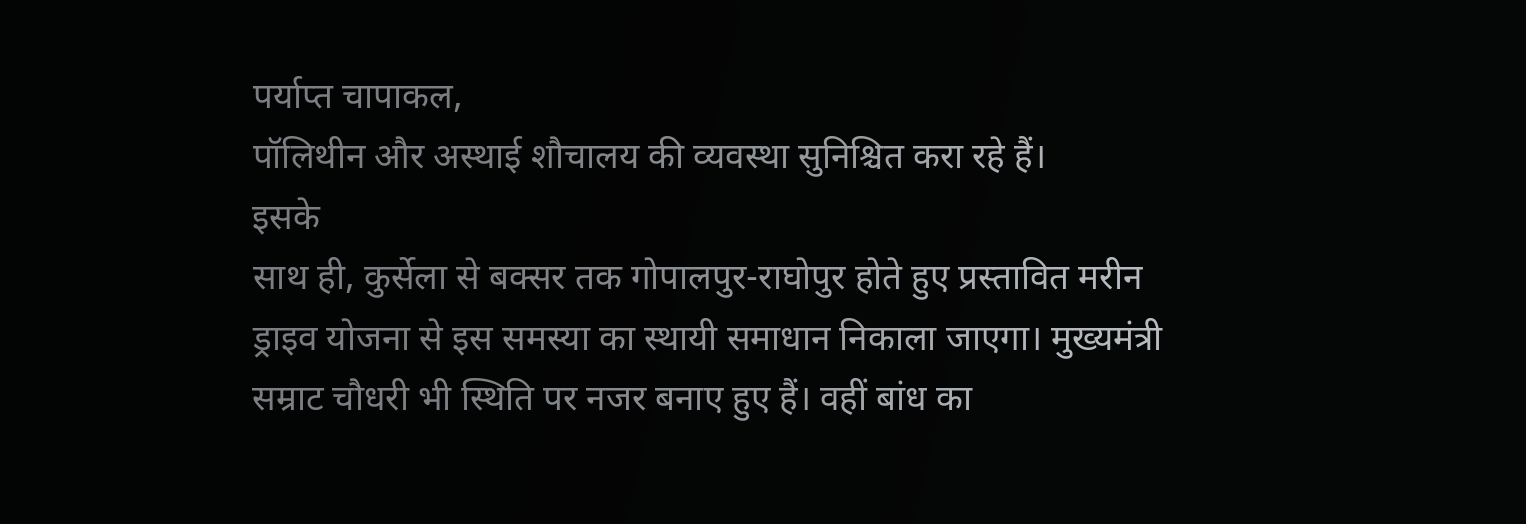पर्याप्त चापाकल,
पॉलिथीन और अस्थाई शौचालय की व्यवस्था सुनिश्चित करा रहे हैं।
इसके
साथ ही, कुर्सेला से बक्सर तक गोपालपुर-राघोपुर होते हुए प्रस्तावित मरीन
ड्राइव योजना से इस समस्या का स्थायी समाधान निकाला जाएगा। मुख्यमंत्री
सम्राट चौधरी भी स्थिति पर नजर बनाए हुए हैं। वहीं बांध का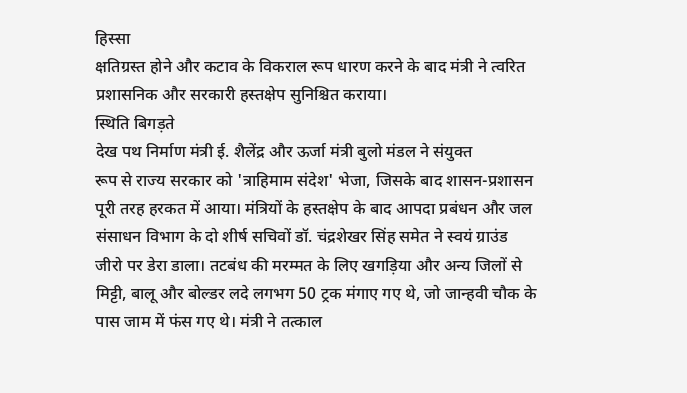हिस्सा
क्षतिग्रस्त होने और कटाव के विकराल रूप धारण करने के बाद मंत्री ने त्वरित
प्रशासनिक और सरकारी हस्तक्षेप सुनिश्चित कराया।
स्थिति बिगड़ते
देख पथ निर्माण मंत्री ई. शैलेंद्र और ऊर्जा मंत्री बुलो मंडल ने संयुक्त
रूप से राज्य सरकार को 'त्राहिमाम संदेश' भेजा, जिसके बाद शासन-प्रशासन
पूरी तरह हरकत में आया। मंत्रियों के हस्तक्षेप के बाद आपदा प्रबंधन और जल
संसाधन विभाग के दो शीर्ष सचिवों डॉ. चंद्रशेखर सिंह समेत ने स्वयं ग्राउंड
जीरो पर डेरा डाला। तटबंध की मरम्मत के लिए खगड़िया और अन्य जिलों से
मिट्टी, बालू और बोल्डर लदे लगभग 50 ट्रक मंगाए गए थे, जो जान्हवी चौक के
पास जाम में फंस गए थे। मंत्री ने तत्काल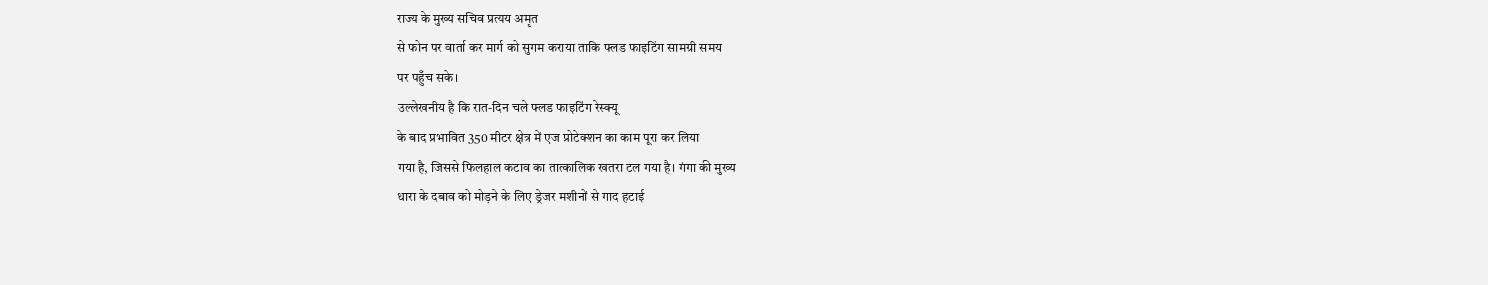राज्य के मुख्य सचिव प्रत्यय अमृत
से फोन पर वार्ता कर मार्ग को सुगम कराया ताकि फ्लड फाइटिंग सामग्री समय
पर पहुँच सके।
उल्लेखनीय है कि रात-दिन चले फ्लड फाइटिंग रेस्क्यू
के बाद प्रभावित 350 मीटर क्षेत्र में एज प्रोटेक्शन का काम पूरा कर लिया
गया है, जिससे फिलहाल कटाव का तात्कालिक खतरा टल गया है। गंगा की मुख्य
धारा के दबाव को मोड़ने के लिए ड्रेजर मशीनों से गाद हटाई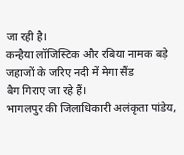जा रही है।
कन्हैया लॉजिस्टिक और रबिया नामक बड़े जहाजों के जरिए नदी में मेगा सैंड
बैग गिराए जा रहे हैं।
भागलपुर की जिलाधिकारी अलंकृता पांडेय,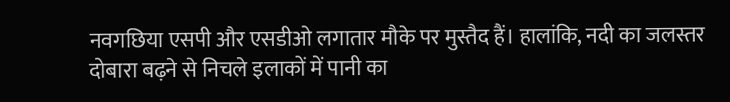नवगछिया एसपी और एसडीओ लगातार मौके पर मुस्तैद हैं। हालांकि, नदी का जलस्तर
दोबारा बढ़ने से निचले इलाकों में पानी का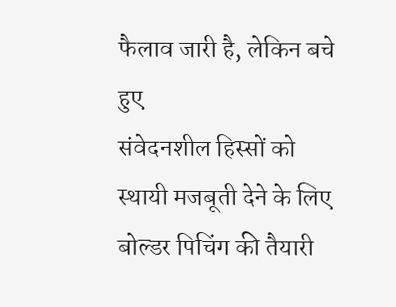फैलाव जारी है, लेकिन बचे हुए
संवेदनशील हिस्सों को स्थायी मजबूती देने के लिए बोल्डर पिचिंग की तैयारी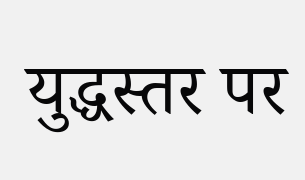युद्धस्तर पर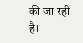की जा रही है।